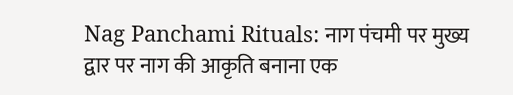Nag Panchami Rituals: नाग पंचमी पर मुख्य द्वार पर नाग की आकृति बनाना एक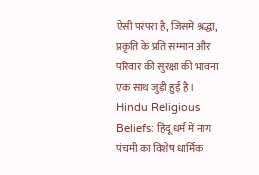ऐसी परंपरा है, जिसमें श्रद्धा, प्रकृति के प्रति सम्मान और परिवार की सुरक्षा की भावना एक साथ जुड़ी हुई है।
Hindu Religious Beliefs: हिंदू धर्म में नाग पंचमी का विशेष धार्मिक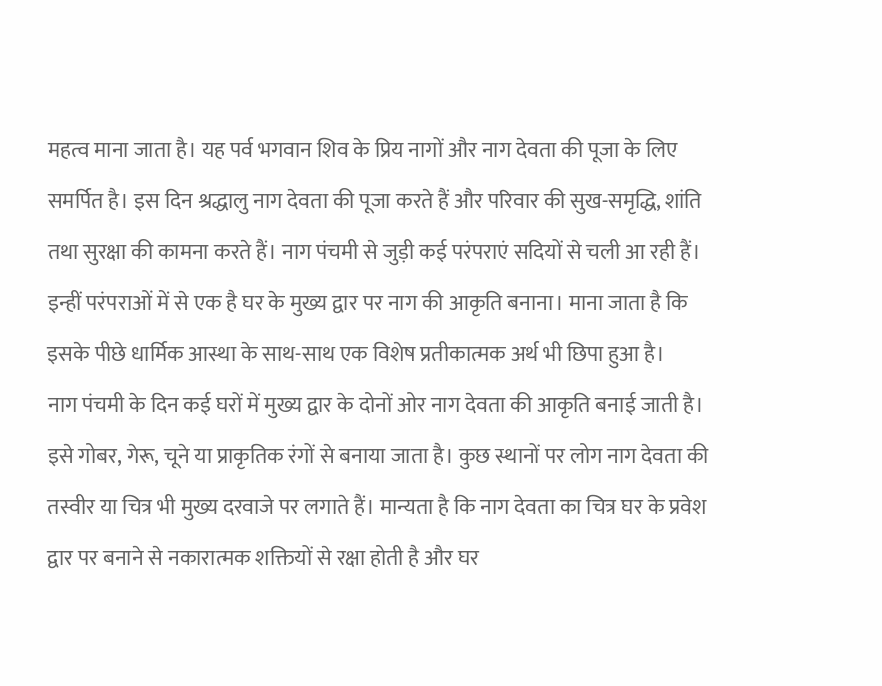महत्व माना जाता है। यह पर्व भगवान शिव के प्रिय नागों और नाग देवता की पूजा के लिए समर्पित है। इस दिन श्रद्धालु नाग देवता की पूजा करते हैं और परिवार की सुख-समृद्धि, शांति तथा सुरक्षा की कामना करते हैं। नाग पंचमी से जुड़ी कई परंपराएं सदियों से चली आ रही हैं। इन्हीं परंपराओं में से एक है घर के मुख्य द्वार पर नाग की आकृति बनाना। माना जाता है कि इसके पीछे धार्मिक आस्था के साथ-साथ एक विशेष प्रतीकात्मक अर्थ भी छिपा हुआ है।
नाग पंचमी के दिन कई घरों में मुख्य द्वार के दोनों ओर नाग देवता की आकृति बनाई जाती है। इसे गोबर, गेरू, चूने या प्राकृतिक रंगों से बनाया जाता है। कुछ स्थानों पर लोग नाग देवता की तस्वीर या चित्र भी मुख्य दरवाजे पर लगाते हैं। मान्यता है कि नाग देवता का चित्र घर के प्रवेश द्वार पर बनाने से नकारात्मक शक्तियों से रक्षा होती है और घर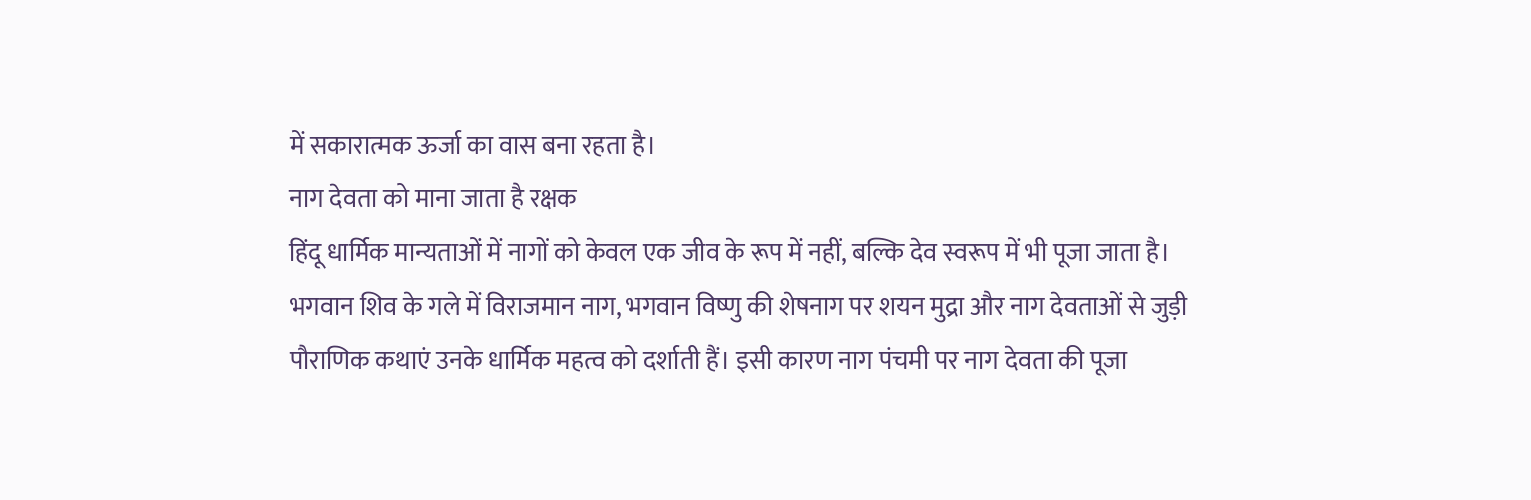में सकारात्मक ऊर्जा का वास बना रहता है।
नाग देवता को माना जाता है रक्षक
हिंदू धार्मिक मान्यताओं में नागों को केवल एक जीव के रूप में नहीं, बल्कि देव स्वरूप में भी पूजा जाता है। भगवान शिव के गले में विराजमान नाग, भगवान विष्णु की शेषनाग पर शयन मुद्रा और नाग देवताओं से जुड़ी पौराणिक कथाएं उनके धार्मिक महत्व को दर्शाती हैं। इसी कारण नाग पंचमी पर नाग देवता की पूजा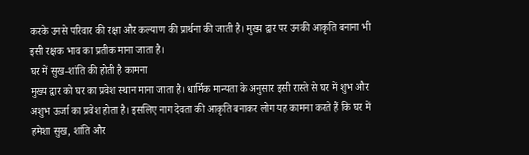करके उनसे परिवार की रक्षा और कल्याण की प्रार्थना की जाती है। मुख्य द्वार पर उनकी आकृति बनाना भी इसी रक्षक भाव का प्रतीक माना जाता है।
घर में सुख-शांति की होती है कामना
मुख्य द्वार को घर का प्रवेश स्थान माना जाता है। धार्मिक मान्यता के अनुसार इसी रास्ते से घर में शुभ और अशुभ ऊर्जा का प्रवेश होता है। इसलिए नाग देवता की आकृति बनाकर लोग यह कामना करते हैं कि घर में हमेशा सुख, शांति और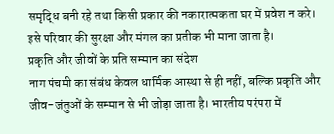समृद्धि बनी रहे तथा किसी प्रकार की नकारात्मकता घर में प्रवेश न करे। इसे परिवार की सुरक्षा और मंगल का प्रतीक भी माना जाता है।
प्रकृति और जीवों के प्रति सम्मान का संदेश
नाग पंचमी का संबंध केवल धार्मिक आस्था से ही नहीं, बल्कि प्रकृति और जीव-जंतुओं के सम्मान से भी जोड़ा जाता है। भारतीय परंपरा में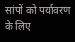सांपों को पर्यावरण के लिए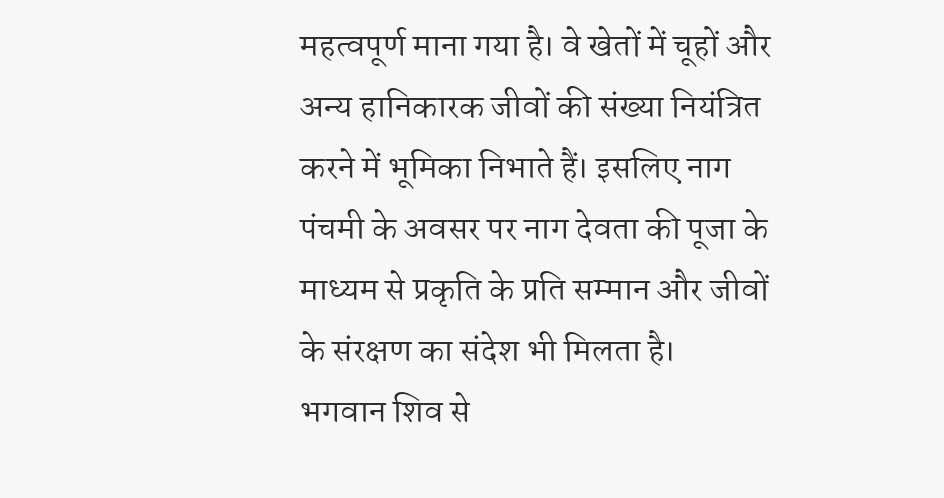महत्वपूर्ण माना गया है। वे खेतों में चूहों और अन्य हानिकारक जीवों की संख्या नियंत्रित करने में भूमिका निभाते हैं। इसलिए नाग पंचमी के अवसर पर नाग देवता की पूजा के माध्यम से प्रकृति के प्रति सम्मान और जीवों के संरक्षण का संदेश भी मिलता है।
भगवान शिव से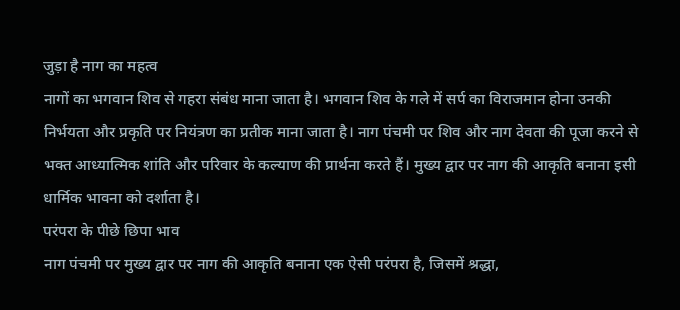जुड़ा है नाग का महत्व
नागों का भगवान शिव से गहरा संबंध माना जाता है। भगवान शिव के गले में सर्प का विराजमान होना उनकी निर्भयता और प्रकृति पर नियंत्रण का प्रतीक माना जाता है। नाग पंचमी पर शिव और नाग देवता की पूजा करने से भक्त आध्यात्मिक शांति और परिवार के कल्याण की प्रार्थना करते हैं। मुख्य द्वार पर नाग की आकृति बनाना इसी धार्मिक भावना को दर्शाता है।
परंपरा के पीछे छिपा भाव
नाग पंचमी पर मुख्य द्वार पर नाग की आकृति बनाना एक ऐसी परंपरा है, जिसमें श्रद्धा,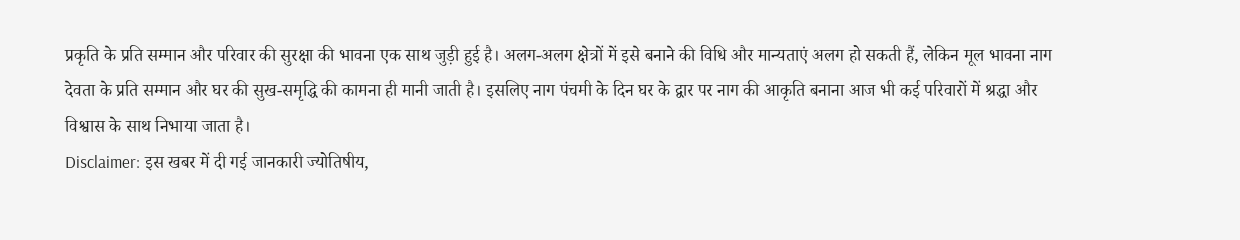प्रकृति के प्रति सम्मान और परिवार की सुरक्षा की भावना एक साथ जुड़ी हुई है। अलग-अलग क्षेत्रों में इसे बनाने की विधि और मान्यताएं अलग हो सकती हैं, लेकिन मूल भावना नाग देवता के प्रति सम्मान और घर की सुख-समृद्धि की कामना ही मानी जाती है। इसलिए नाग पंचमी के दिन घर के द्वार पर नाग की आकृति बनाना आज भी कई परिवारों में श्रद्धा और विश्वास के साथ निभाया जाता है।
Disclaimer: इस खबर में दी गई जानकारी ज्योतिषीय,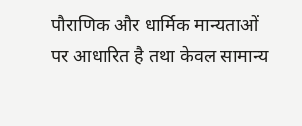पौराणिक और धार्मिक मान्यताओं पर आधारित है तथा केवल सामान्य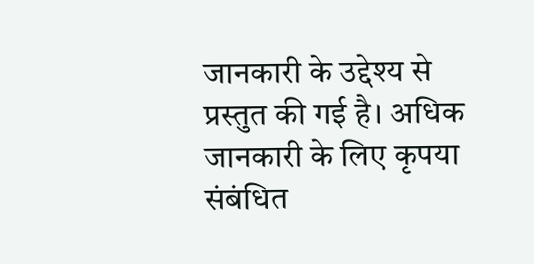जानकारी के उद्देश्य से प्रस्तुत की गई है। अधिक जानकारी के लिए कृपया संबंधित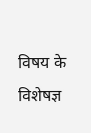विषय के विशेषज्ञ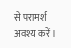से परामर्श अवश्य करें।